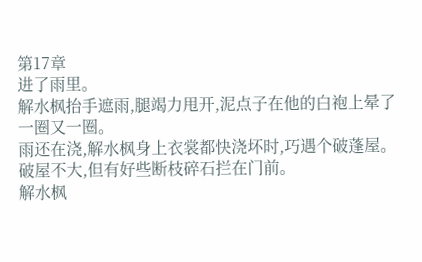第17章
进了雨里。
解水枫抬手遮雨,腿竭力甩开,泥点子在他的白袍上晕了一圈又一圈。
雨还在浇,解水枫身上衣裳都快浇坏时,巧遇个破蓬屋。
破屋不大,但有好些断枝碎石拦在门前。
解水枫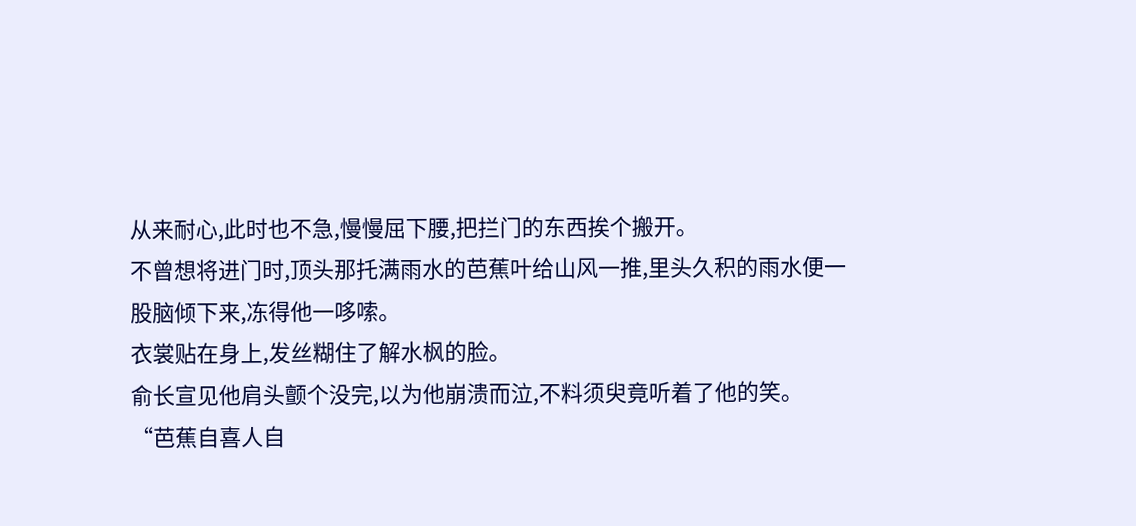从来耐心,此时也不急,慢慢屈下腰,把拦门的东西挨个搬开。
不曾想将进门时,顶头那托满雨水的芭蕉叶给山风一推,里头久积的雨水便一股脑倾下来,冻得他一哆嗦。
衣裳贴在身上,发丝糊住了解水枫的脸。
俞长宣见他肩头颤个没完,以为他崩溃而泣,不料须臾竟听着了他的笑。
“芭蕉自喜人自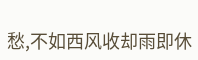愁,不如西风收却雨即休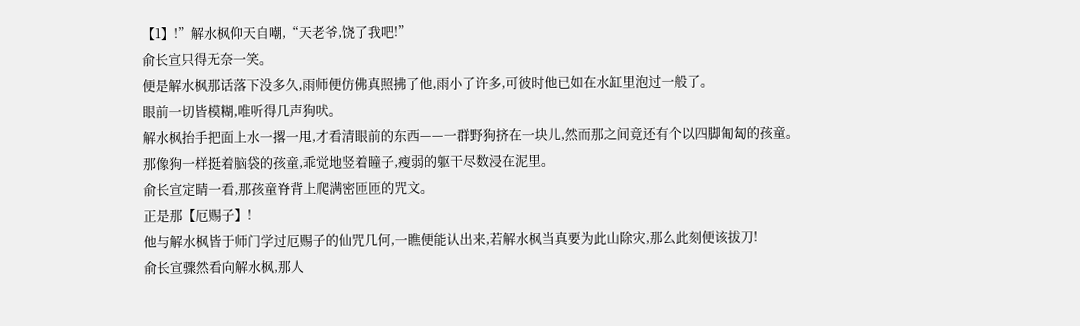【1】!”解水枫仰天自嘲,“天老爷,饶了我吧!”
俞长宣只得无奈一笑。
便是解水枫那话落下没多久,雨师便仿佛真照拂了他,雨小了许多,可彼时他已如在水缸里泡过一般了。
眼前一切皆模糊,唯听得几声狗吠。
解水枫抬手把面上水一撂一甩,才看清眼前的东西——一群野狗挤在一块儿,然而那之间竟还有个以四脚匍匐的孩童。
那像狗一样挺着脑袋的孩童,乖觉地竖着瞳子,瘦弱的躯干尽数浸在泥里。
俞长宣定睛一看,那孩童脊背上爬满密匝匝的咒文。
正是那【厄赐子】!
他与解水枫皆于师门学过厄赐子的仙咒几何,一瞧便能认出来,若解水枫当真要为此山除灾,那么此刻便该拔刀!
俞长宣骤然看向解水枫,那人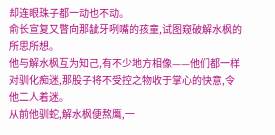却连眼珠子都一动也不动。
俞长宣复又瞥向那龇牙咧嘴的孩童,试图窥破解水枫的所思所想。
他与解水枫互为知己,有不少地方相像——他们都一样对驯化痴迷,那股子将不受控之物收于掌心的快意,令他二人着迷。
从前他驯蛇,解水枫便熬鹰,一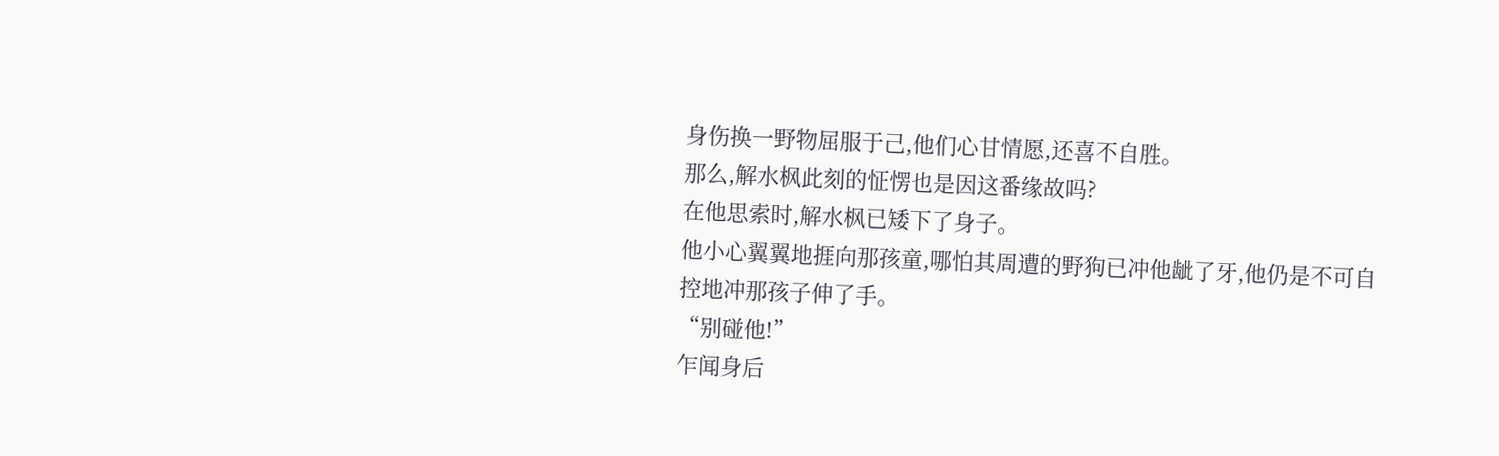身伤换一野物屈服于己,他们心甘情愿,还喜不自胜。
那么,解水枫此刻的怔愣也是因这番缘故吗?
在他思索时,解水枫已矮下了身子。
他小心翼翼地捱向那孩童,哪怕其周遭的野狗已冲他龇了牙,他仍是不可自控地冲那孩子伸了手。
“别碰他!”
乍闻身后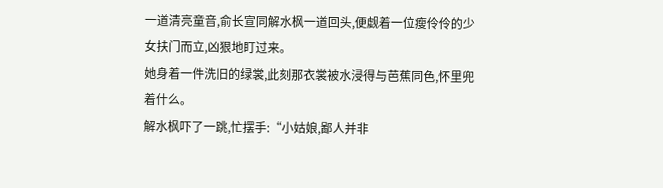一道清亮童音,俞长宣同解水枫一道回头,便觑着一位瘦伶伶的少女扶门而立,凶狠地盯过来。
她身着一件洗旧的绿裳,此刻那衣裳被水浸得与芭蕉同色,怀里兜着什么。
解水枫吓了一跳,忙摆手:“小姑娘,鄙人并非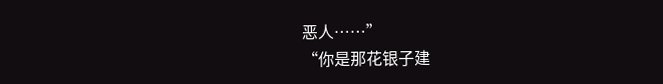恶人……”
“你是那花银子建